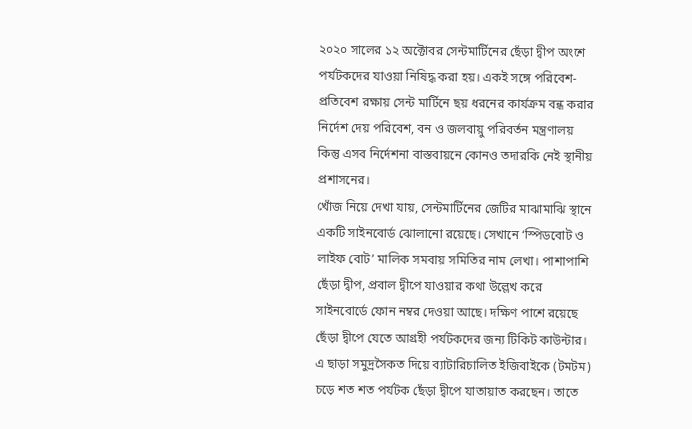২০২০ সালের ১২ অক্টোবর সেন্টমার্টিনের ছেঁড়া দ্বীপ অংশে পর্যটকদের যাওয়া নিষিদ্ধ করা হয়। একই সঙ্গে পরিবেশ-প্রতিবেশ রক্ষায় সেন্ট মার্টিনে ছয় ধরনের কার্যক্রম বন্ধ করার নির্দেশ দেয় পরিবেশ, বন ও জলবায়ু পরিবর্তন মন্ত্রণালয় কিন্তু এসব নির্দেশনা বাস্তবায়নে কোনও তদারকি নেই স্থানীয় প্রশাসনের।
খোঁজ নিয়ে দেখা যায়, সেন্টমার্টিনের জেটির মাঝামাঝি স্থানে একটি সাইনবোর্ড ঝোলানো রয়েছে। সেখানে ‘স্পিডবোট ও লাইফ বোট’ মালিক সমবায় সমিতির নাম লেখা। পাশাপাশি ছেঁড়া দ্বীপ, প্রবাল দ্বীপে যাওয়ার কথা উল্লেখ করে সাইনবোর্ডে ফোন নম্বর দেওয়া আছে। দক্ষিণ পাশে রয়েছে ছেঁড়া দ্বীপে যেতে আগ্রহী পর্যটকদের জন্য টিকিট কাউন্টার।
এ ছাড়া সমুদ্রসৈকত দিয়ে ব্যাটারিচালিত ইজিবাইকে (টমটম) চড়ে শত শত পর্যটক ছেঁড়া দ্বীপে যাতায়াত করছেন। তাতে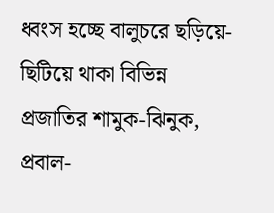ধ্বংস হচ্ছে বালুচরে ছড়িয়ে-ছিটিয়ে থাকা বিভিন্ন প্রজাতির শামুক-ঝিনুক, প্রবাল-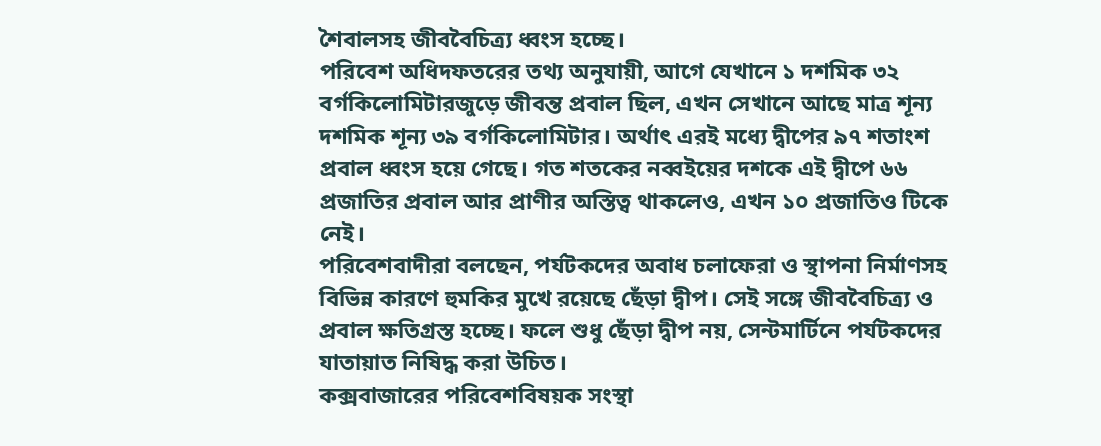শৈবালসহ জীববৈচিত্র্য ধ্বংস হচ্ছে।
পরিবেশ অধিদফতরের তথ্য অনুযায়ী, আগে যেখানে ১ দশমিক ৩২ বর্গকিলোমিটারজুড়ে জীবন্ত প্রবাল ছিল, এখন সেখানে আছে মাত্র শূন্য দশমিক শূন্য ৩৯ বর্গকিলোমিটার। অর্থাৎ এরই মধ্যে দ্বীপের ৯৭ শতাংশ প্রবাল ধ্বংস হয়ে গেছে। গত শতকের নব্বইয়ের দশকে এই দ্বীপে ৬৬ প্রজাতির প্রবাল আর প্রাণীর অস্তিত্ব থাকলেও, এখন ১০ প্রজাতিও টিকে নেই।
পরিবেশবাদীরা বলছেন, পর্যটকদের অবাধ চলাফেরা ও স্থাপনা নির্মাণসহ বিভিন্ন কারণে হুমকির মুখে রয়েছে ছেঁড়া দ্বীপ। সেই সঙ্গে জীববৈচিত্র্য ও প্রবাল ক্ষতিগ্রস্ত হচ্ছে। ফলে শুধু ছেঁড়া দ্বীপ নয়, সেন্টমার্টিনে পর্যটকদের যাতায়াত নিষিদ্ধ করা উচিত।
কক্সবাজারের পরিবেশবিষয়ক সংস্থা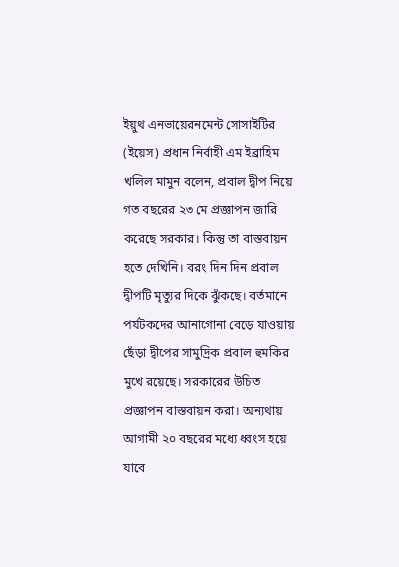ইয়ুথ এনভায়েরনমেন্ট সোসাইটির (ইয়েস) প্রধান নির্বাহী এম ইব্রাহিম খলিল মামুন বলেন, প্রবাল দ্বীপ নিয়ে গত বছরের ২৩ মে প্রজ্ঞাপন জারি করেছে সরকার। কিন্তু তা বাস্তবায়ন হতে দেখিনি। বরং দিন দিন প্রবাল দ্বীপটি মৃত্যুর দিকে ঝুঁকছে। বর্তমানে পর্যটকদের আনাগোনা বেড়ে যাওয়ায় ছেঁড়া দ্বীপের সামুদ্রিক প্রবাল হুমকির মুখে রয়েছে। সরকারের উচিত প্রজ্ঞাপন বাস্তবায়ন করা। অন্যথায় আগামী ২০ বছরের মধ্যে ধ্বংস হয়ে যাবে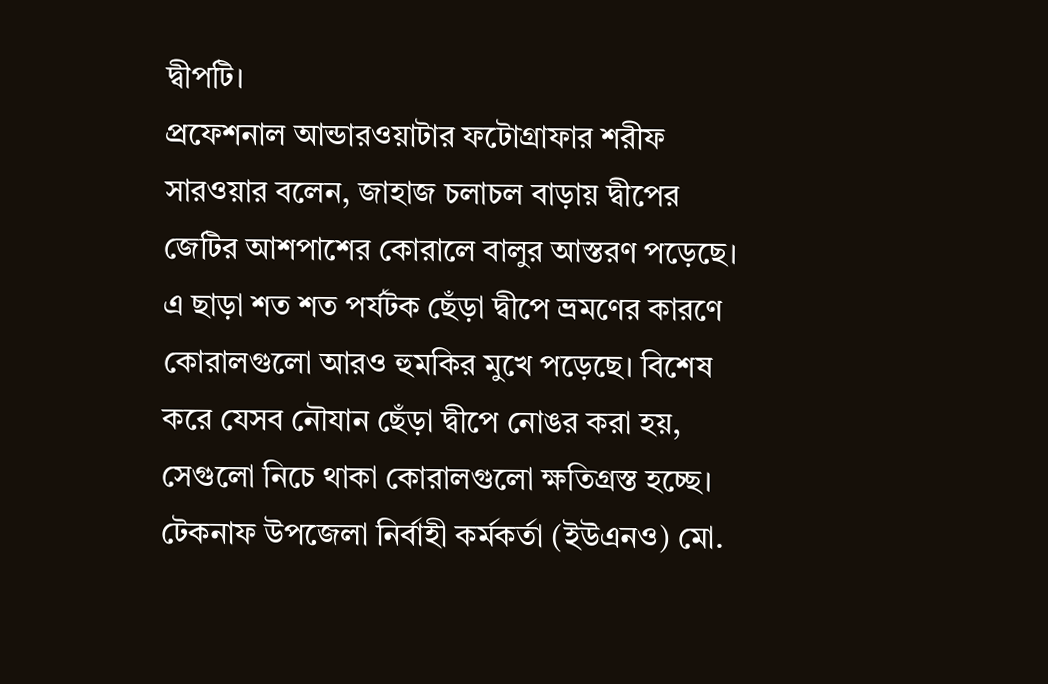দ্বীপটি।
প্রফেশনাল আন্ডারওয়াটার ফটোগ্রাফার শরীফ সারওয়ার বলেন, জাহাজ চলাচল বাড়ায় দ্বীপের জেটির আশপাশের কোরালে বালুর আস্তরণ পড়েছে। এ ছাড়া শত শত পর্যটক ছেঁড়া দ্বীপে ভ্রমণের কারণে কোরালগুলো আরও হুমকির মুখে পড়েছে। বিশেষ করে যেসব নৌযান ছেঁড়া দ্বীপে নোঙর করা হয়, সেগুলো নিচে থাকা কোরালগুলো ক্ষতিগ্রস্ত হচ্ছে।
টেকনাফ উপজেলা নির্বাহী কর্মকর্তা (ইউএনও) মো.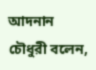আদনান চৌধুরী বলেন,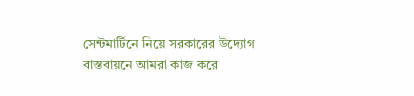সেন্টমার্টিনে নিয়ে সরকারের উদ্যোগ বাস্তবায়নে আমরা কাজ করে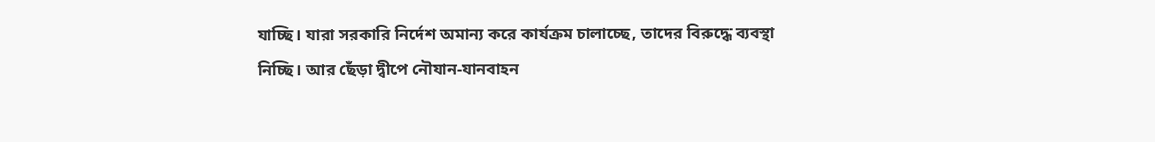যাচ্ছি। যারা সরকারি নির্দেশ অমান্য করে কার্যক্রম চালাচ্ছে, তাদের বিরুদ্ধে ব্যবস্থা নিচ্ছি। আর ছেঁড়া দ্বীপে নৌযান-যানবাহন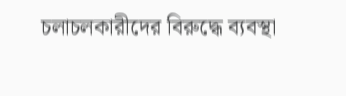চলাচলকারীদের বিরুদ্ধে ব্যবস্থা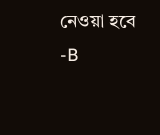নেওয়া হবে
-B